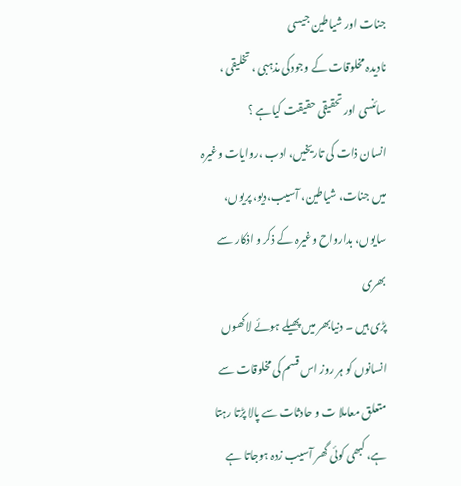جنات اور شیاطین جیسی
نادیدہ مخلوقات کے وجودکی مذہبی ، تخلیقی ، سائنسی اور تحقیقی حقیقت کیاہے ؟
انسان ذات کی تاریخیں، ادب ،روایات وغیرہ
میں جنات، شیاطین، آسیب،دیو، پریوں، سایوں، بدارواح وغیرہ کے ذکر و اذکار سے بھری
پڑی ہیں ۔ دنیابھر میں پھیلے ہوئے لاکھوں انسانوں کو ہر روز اس قسم کی مخلوقات سے
متعلق معاملا ت و حادثات سے پالا پڑتا رہتا ہے، کبھی کوئی گھر آسیب زدہ ہوجاتا ہے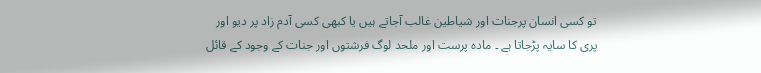تو کسی انسان پرجنات اور شیاطین غالب آجاتے ہیں یا کبھی کسی آدم زاد پر دیو اور
پری کا سایہ پڑجاتا ہے ۔ مادہ پرست اور ملحد لوگ فرشتوں اور جنات کے وجود کے قائل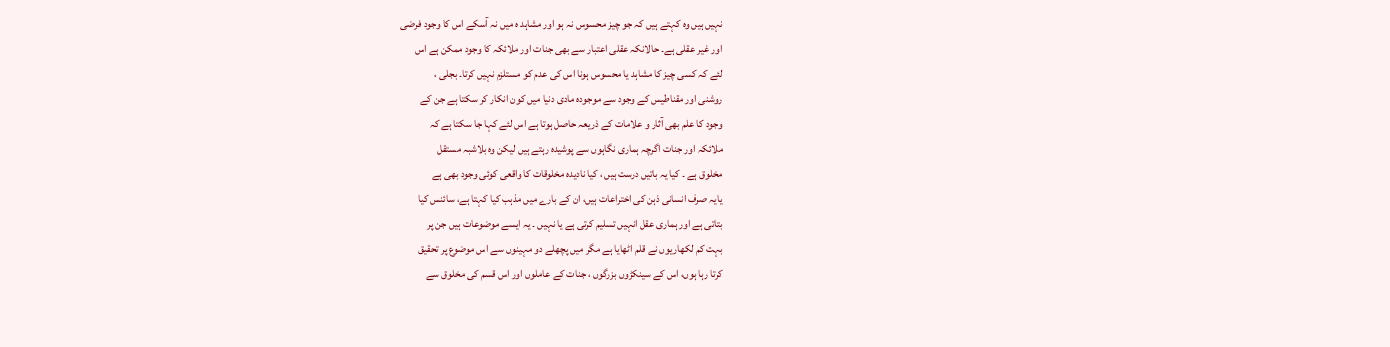نہیں ہیں وہ کہتے ہیں کہ جو چیز محسوس نہ ہو اور مشاہد ہ میں نہ آسکے اس کا وجود فرضی
اور غیر عقلی ہے۔ حالانکہ عقلی اعتبار سے بھی جنات اور ملائکہ کا وجود ممکن ہے اس
لئے کہ کسی چیز کا مشاہد یا محسوس ہونا اس کی عدم کو مستلزم نہیں کرتا۔ بجلی ،
روشنی اور مقناطیس کے وجود سے موجودہ مادی دنیا میں کون انکار کر سکتا ہے جن کے
وجود کا علم بھی آثار و علامات کے ذریعہ حاصل ہوتا ہے اس لئے کہا جا سکتا ہے کہ
ملائکہ اور جنات اگرچہ ہماری نگاہوں سے پوشیدہ رہتے ہیں لیکن وہ بلاشبہ مستقل
مخلوق ہے ۔ کیا یہ باتیں درست ہیں ، کیا نادیدہ مخلوقات کا واقعی کوئی وجود بھی ہے
یایہ صرف انسانی ذہن کی اختراعات ہیں، ان کے بارے میں مذہب کیا کہتا ہے، سائنس کیا
بتاتی ہے اور ہماری عقل انہیں تسلیم کرتی ہے یا نہیں ۔ یہ ایسے موضوعات ہیں جن پر
بہت کم لکھاریوں نے قلم اٹھایا ہے مگر میں پچھلے دو مہینوں سے اس موضوع پر تحقیق
کرتا رہا ہوں، اس کے سینکڑوں بزرگوں ، جنات کے عاملوں اور اس قسم کی مخلوق سے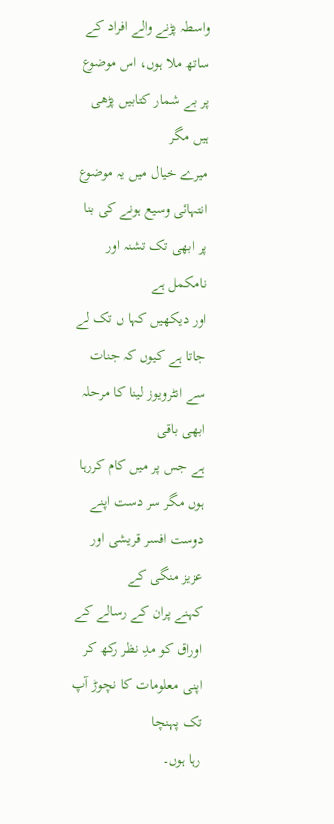واسطہ پڑنے والے افراد کے ساتھ ملا ہوں، اس موضوع پر بے شمار کتابیں پڑھی ہیں مگر
میرے خیال میں یہ موضوع انتہائی وسیع ہونے کی بنا پر ابھی تک تشنہ اور نامکمل ہے
اور دیکھیں کہا ں تک لے جاتا ہے کیوں کہ جنات سے انٹرویوز لینا کا مرحلہ ابھی باقی
ہے جس پر میں کام کررہا ہوں مگر سر دست اپنے دوست افسر قریشی اور عزیز منگی کے
کہنے پران کے رسالے کے اوراق کو مدِ نظر رکھ کر اپنی معلومات کا نچوڑ آپ تک پہنچا
رہا ہوں۔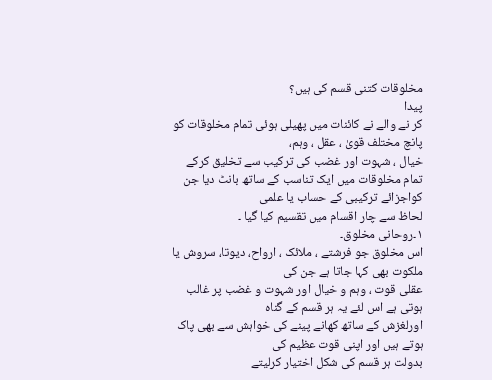مخلوقات کتنی قسم کی ہیں؟
پیدا
کر نے والے نے کائنات میں پھیلی ہوئی تمام مخلوقات کو پانچ مختلف قویٰ ، عقل ، وہم،
خیال ، شہوت اور غضب کی ترکیب سے تخلیق کرکے
تمام مخلوقات میں ایک تناسب کے ساتھ بانٹ دیا جن کواجزائے ترکیبی کے حساب یا علمی
لحاظ سے چار اقسام میں تقسیم کیا گیا ۔
۱۔روحانی مخلوق۔
اس مخلوق جو فرشتے ، ملائک ، ارواح، دیوتا، سروش یا ملکوت بھی کہا جاتا ہے جن کی
عقلی قوت ، وہم و خیال اور شہوت و غضب پر غالب ہوتی ہے اس لئے یہ ہر قسم کے گناہ
اورلغزش کے ساتھ کھانے پینے کی خواہش سے بھی پاک ہوتے ہیں اور اپنی قوت عظیم کی
بدولت ہر قسم کی شکل اختیار کرلیتے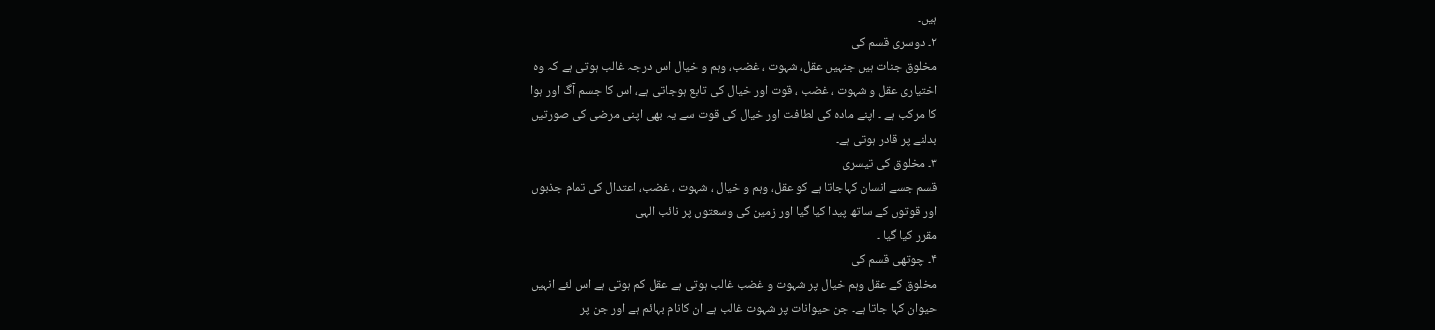ہیں۔
۲۔ دوسری قسم کی
مخلوق جنات ہیں جنہیں عقل، شہوت ، غضب، وہم و خیال اس درجہ غالب ہوتی ہے کہ وہ
اختیاری عقل و شہوت ، غضب ، قوت اور خیال کی تابع ہوجاتی ہے، اس کا جسم آگ اور ہوا
کا مرکب ہے ۔ اپنے مادہ کی لطافت اور خیال کی قوت سے یہ بھی اپنی مرضی کی صورتیں
بدلنے پر قادر ہوتی ہے۔
۳۔ مخلوق کی تیسری
قسم جسے انسان کہاجاتا ہے کو عقل، وہم و خیال ، شہوت ، غضب، اعتدال کی تمام جذبوں
اور قوتوں کے ساتھ پیدا کیا گیا اور زمین کی وسعتوں پر نائب الہی
مقرر کیا گیا ۔
۴۔ چوتھی قسم کی
مخلوق کے عقل وہم خیال پر شہوت و غضب غالب ہوتی ہے عقل کم ہوتی ہے اس لئے انہیں
حیوان کہا جاتا ہے۔ جن حیوانات پر شہوت غالب ہے ان کانام بہائم ہے اور جن پر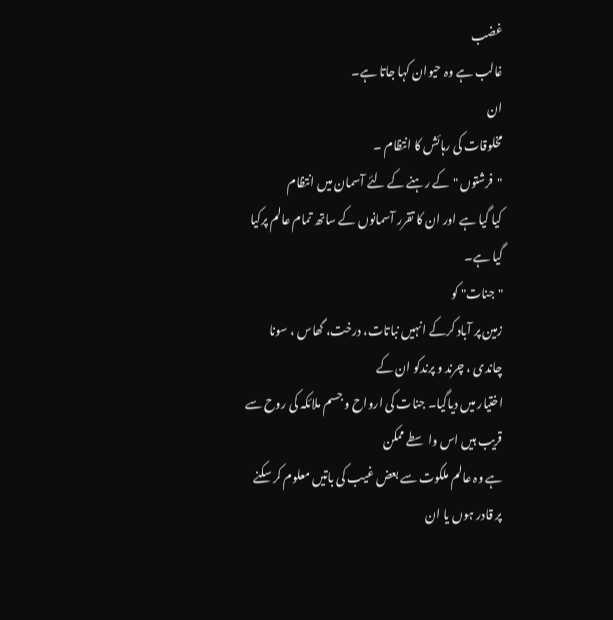غضب
غالب ہے وہ حیوان کہا جاتا ہے۔
ان
مخلوقات کی رہائش کا انتظام ۔
"فرشتوں "کے رہنے کے لئے آسمان میں انتظام
کیا گیا ہے اور ان کا تقرر آسمانوں کے ساتھ تمام عالم پرکیا گیا ہے۔
"جنات" کو
زمین پر آباد کرکے انہیں نباتات، درخت، گھاس ، سونا چاندی ، چرند و پرندکو ان کے
اختیار میں دیاگیا۔ جنات کی ارواح و جسم ملائکہ کی روح سے قریب ہیں اس واسطے ممکن
ہے وہ عالم ملکوت سے بعض غیب کی باتیں معلوم کر سکنے پر قادر ہوں یا ان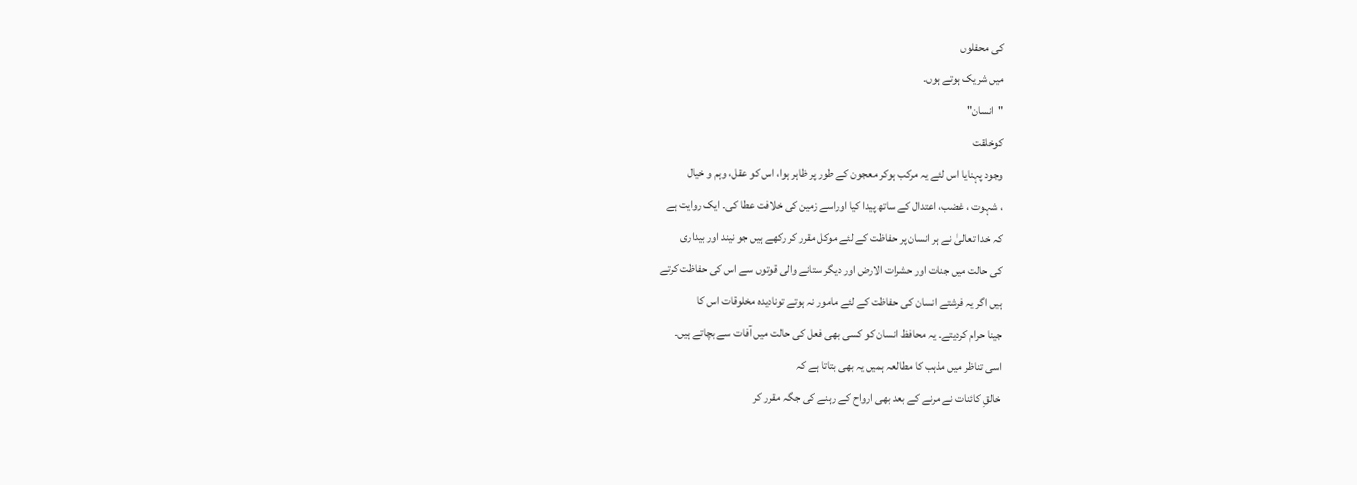کی محفلوں
میں شریک ہوتے ہوں۔
"انسان"
کوخلقت
وجود پہنایا اس لئے یہ مرکب ہوکر معجون کے طور پر ظاہر ہوا، اس کو عقل، وہم و خیال
، شہوت ، غضب، اعتدال کے ساتھ پیدا کیا اوراسے زمین کی خلافت عطا کی۔ ایک روایت ہے
کہ خدا تعالیٰ نے ہر انسان پر حفاظت کے لئے موکل مقرر کر رکھے ہیں جو نیند اور بیداری
کی حالت میں جنات اور حشرات الارض اور دیگر ستانے والی قوتوں سے اس کی حفاظت کرتے
ہیں اگر یہ فرشتے انسان کی حفاظت کے لئے مامور نہ ہوتے تونادیدہ مخلوقات اس کا
جینا حرام کردیتے۔ یہ محافظ انسان کو کسی بھی فعل کی حالت میں آفات سے بچاتے ہیں۔
اسی تناظر میں مذہب کا مطالعہ ہمیں یہ بھی بتاتا ہے کہ
خالقِ کائنات نے مرنے کے بعد بھی ارواح کے رہنے کی جگہ مقرر کر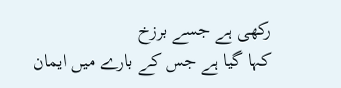رکھی ہے جسے برزخ
کہا گیا ہے جس کے بارے میں ایمان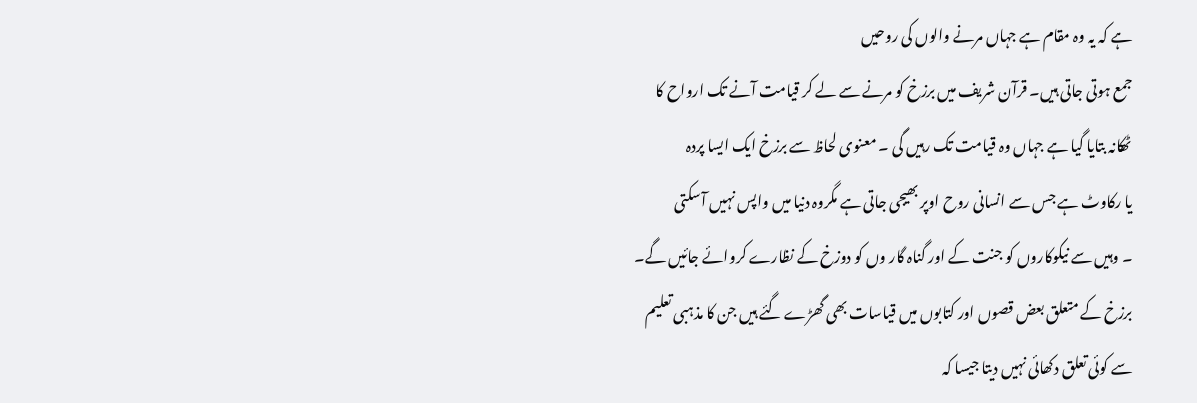ہے کہ یہ وہ مقام ہے جہاں مرنے والوں کی روحیں
جمع ہوتی جاتی ہیں۔ قرآن شریف میں برزخ کو مرنے سے لے کر قیامت آنے تک ارواح کا
ٹھکانہ بتایا گیا ہے جہاں وہ قیامت تک رہیں گی ۔ معنوی لحاظ سے برزخ ایک ایسا پردہ
یا رکاوٹ ہے جس سے انسانی روح اوپر بھیجی جاتی ہے مگروہ دنیا میں واپس نہیں آسکتی
۔ وہیں سے نیکوکاروں کو جنت کے اور گناہ گار وں کو دوزخ کے نظارے کروائے جائیں گے۔
برزخ کے متعلق بعض قصوں اور کتابوں میں قیاسات بھی گھڑے گئے ہیں جن کا مذہبی تعلیم
سے کوئی تعلق دکھائی نہیں دیتا جیسا کہ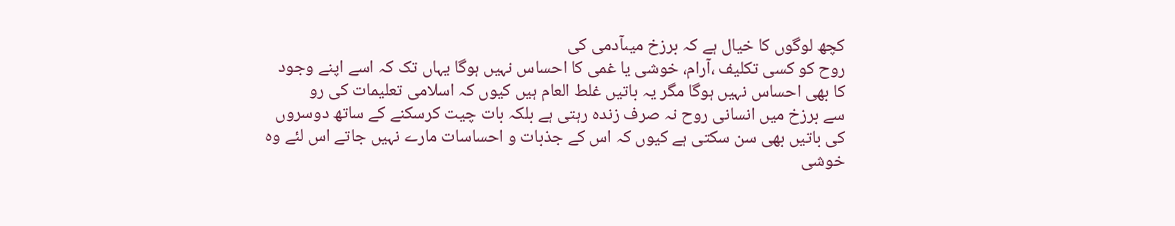کچھ لوگوں کا خیال ہے کہ برزخ میںآدمی کی
روح کو کسی تکلیف ،آرام، خوشی یا غمی کا احساس نہیں ہوگا یہاں تک کہ اسے اپنے وجود
کا بھی احساس نہیں ہوگا مگر یہ باتیں غلط العام ہیں کیوں کہ اسلامی تعلیمات کی رو
سے برزخ میں انسانی روح نہ صرف زندہ رہتی ہے بلکہ بات چیت کرسکنے کے ساتھ دوسروں
کی باتیں بھی سن سکتی ہے کیوں کہ اس کے جذبات و احساسات مارے نہیں جاتے اس لئے وہ
خوشی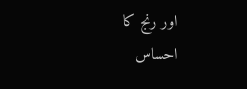اور رنج کا احساس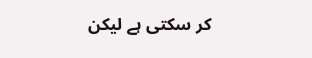کر سکتی ہے لیکن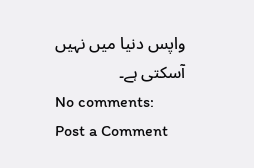واپس دنیا میں نہیں آسکتی ہے۔
No comments:
Post a Comment